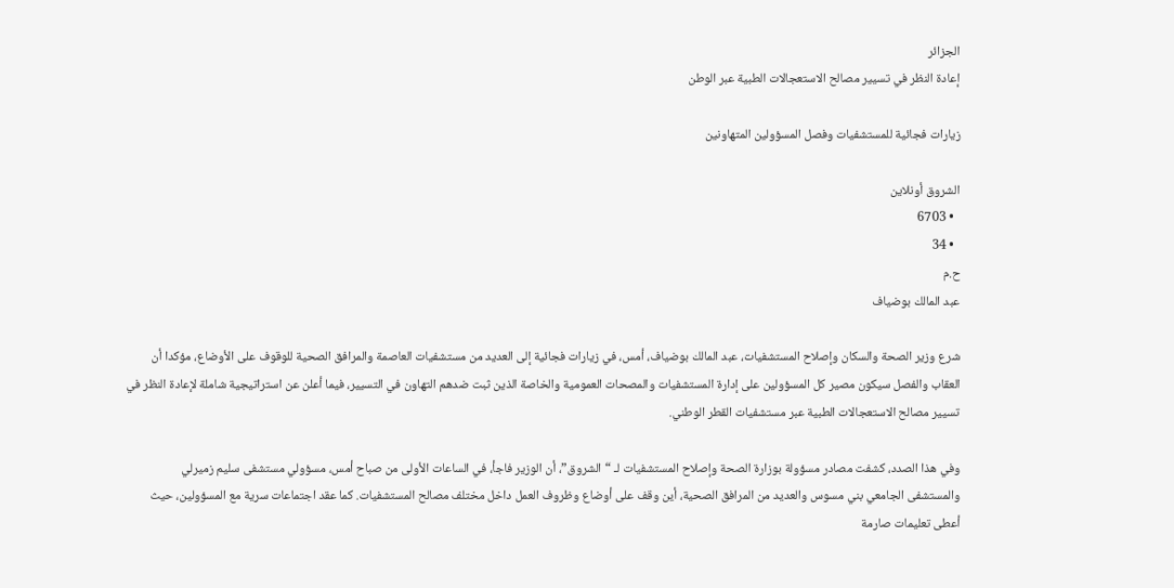الجزائر
إعادة النظر في تسيير مصالح الاستعجالات الطبية عبر الوطن

زيارات فجائية للمستشفيات وفصل المسؤولين المتهاونين

الشروق أونلاين
  • 6703
  • 34
ح.م
عبد المالك بوضياف

شرع وزير الصحة والسكان وإصلاح المستشفيات، عبد المالك بوضياف، أمس، في زيارات فجائية إلى العديد من مستشفيات العاصمة والمرافق الصحية للوقوف على الأوضاع، مؤكدا أن العقاب والفصل سيكون مصير كل المسؤولين على إدارة المستشفيات والمصحات العمومية والخاصة الذين ثبت ضدهم التهاون في التسيير، فيما أعلن عن استراتيجية شاملة لإعادة النظر في تسيير مصالح الاستعجالات الطبية عبر مستشفيات القطر الوطني.

وفي هذا الصدد، كشفت مصادر مسؤولة بوزارة الصحة وإصلاح المستشفيات لـ “الشروق”، أن الوزير فاجأ، في الساعات الأولى من صباح أمس، مسؤولي مستشفى سليم زميرلي والمستشفى الجامعي بني مسوس والعديد من المرافق الصحية، أين وقف على أوضاع وظروف العمل داخل مختلف مصالح المستشفيات. كما عقد اجتماعات سرية مع المسؤولين، حيث أعطى تعليمات صارمة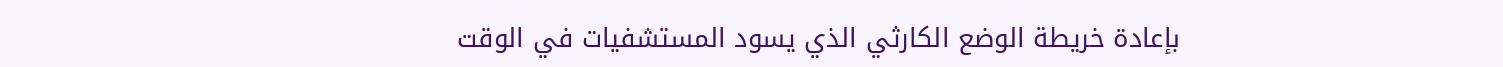بإعادة خريطة الوضع الكارثي الذي يسود المستشفيات في الوقت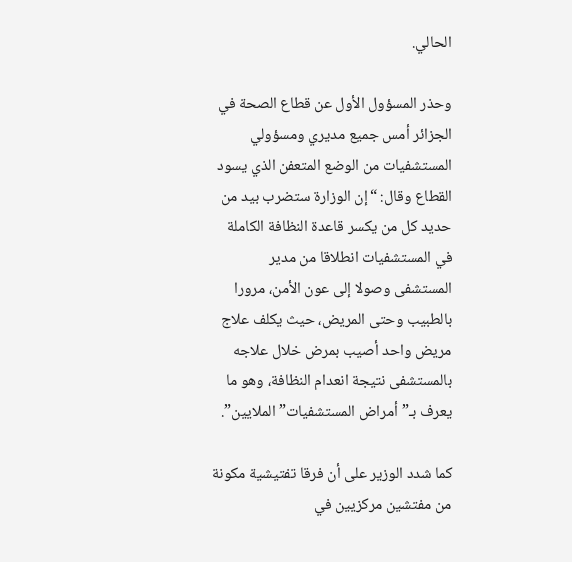الحالي.

وحذر المسؤول الأول عن قطاع الصحة في الجزائر أمس جميع مديري ومسؤولي المستشفيات من الوضع المتعفن الذي يسود القطاع وقال: “إن الوزارة ستضرب بيد من حديد كل من يكسر قاعدة النظافة الكاملة في المستشفيات انطلاقا من مدير المستشفى وصولا إلى عون الأمن، مرورا بالطبيب وحتى المريض، حيث يكلف علاج مريض واحد أصيب بمرض خلال علاجه بالمستشفى نتيجة انعدام النظافة، وهو ما يعرف بـ”أمراض المستشفيات” الملايين”.

كما شدد الوزير على أن فرقا تفتيشية مكونة من مفتشين مركزيين في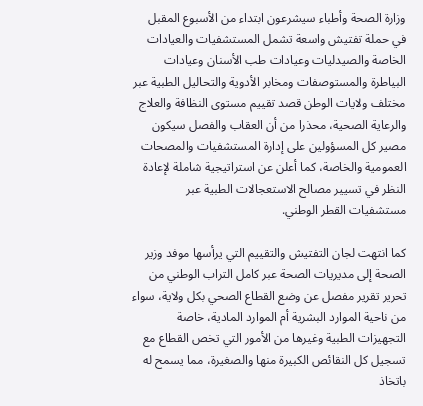وزارة الصحة وأطباء سيشرعون ابتداء من الأسبوع المقبل في حملة تفتيش واسعة تشمل المستشفيات والعيادات الخاصة والصيدليات وعيادات طب الأسنان وعيادات البياطرة والمستوصفات ومخابر الأدوية والتحاليل الطبية عبر مختلف ولايات الوطن قصد تقييم مستوى النظافة والعلاج والرعاية الصحية، محذرا من أن العقاب والفصل سيكون مصير كل المسؤولين على إدارة المستشفيات والمصحات العمومية والخاصة، كما أعلن عن استراتيجية شاملة لإعادة النظر في تسيير مصالح الاستعجالات الطبية عبر مستشفيات القطر الوطني.

كما انتهت لجان التفتيش والتقييم التي يرأسها موفد وزير الصحة إلى مديريات الصحة عبر كامل التراب الوطني من تحرير تقرير مفصل عن وضع القطاع الصحي بكل ولاية، سواء من ناحية الموارد البشرية أم الموارد المادية، خاصة التجهيزات الطبية وغيرها من الأمور التي تخص القطاع مع تسجيل كل النقائص الكبيرة منها والصغيرة، مما يسمح له باتخاذ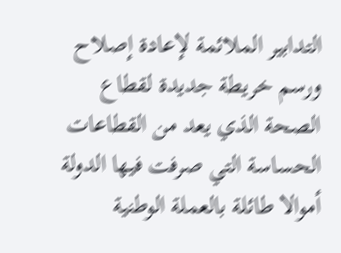التدابير الملائمة لإعادة إصلاح ورسم خريطة جديدة لقطاع الصحة الذي يعد من القطاعات الحساسة التي صرفت فيها الدولة أموالا طائلة بالعملة الوطنية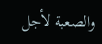والصعبة لأجل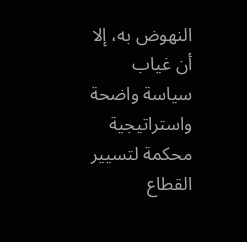النهوض به، إلا أن غياب سياسة واضحة واستراتيجية محكمة لتسيير القطاع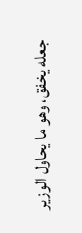جعله يخفق، وهو ما يحاول الوزير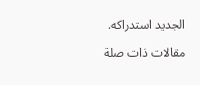الجديد استدراكه.

مقالات ذات صلة